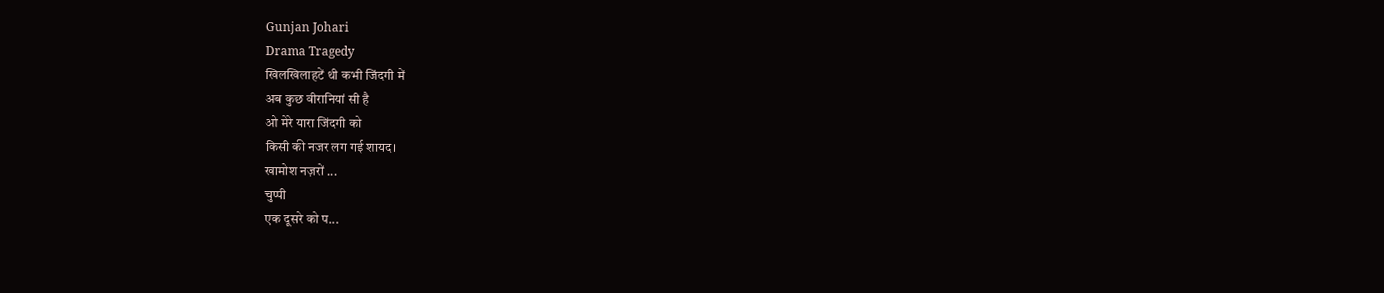Gunjan Johari
Drama Tragedy
खिलखिलाहटें थी कभी जिंदगी में
अब कुछ वीरानियां सी है
ओ मेरे यारा जिंदगी को
किसी की नजर लग गई शायद।
खामोश नज़रों ...
चुप्पी
एक दूसरे को प...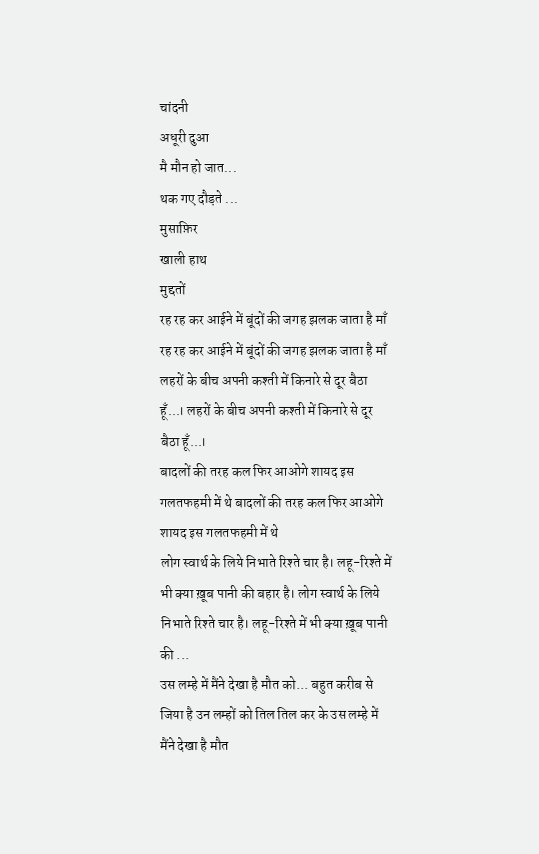चांदनी
अधूरी दुआ
मै मौन हो जात...
थक गए दौड़ते ...
मुसाफ़िर
खाली हाथ
मुद्दतों
रह रह कर आईने में बूंदों की जगह झलक जाता है माँ रह रह कर आईने में बूंदों की जगह झलक जाता है माँ
लहरों के बीच अपनी कश्ती में किनारे से दूर बैठा हूँ...। लहरों के बीच अपनी कश्ती में किनारे से दूर बैठा हूँ...।
बादलों की तरह कल फिर आओगे शायद इस गलतफहमी में थे बादलों की तरह कल फिर आओगे शायद इस गलतफहमी में थे
लोग स्वार्थ के लिये निभाते रिश्ते चार है। लहू-रिश्ते में भी क्या ख़ूब पानी की बहार है। लोग स्वार्थ के लिये निभाते रिश्ते चार है। लहू-रिश्ते में भी क्या ख़ूब पानी की ...
उस लम्हे में मैंने देखा है मौत को... बहुत करीब से जिया है उन लम्हों को तिल तिल कर के उस लम्हे में मैंने देखा है मौत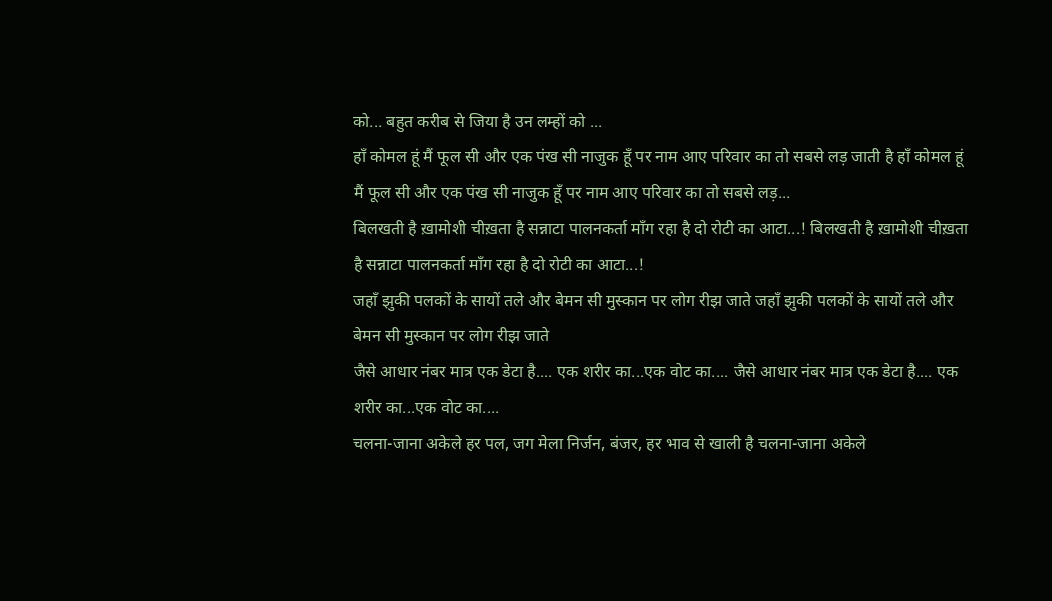को... बहुत करीब से जिया है उन लम्हों को ...
हाँ कोमल हूं मैं फूल सी और एक पंख सी नाजुक हूँ पर नाम आए परिवार का तो सबसे लड़ जाती है हाँ कोमल हूं मैं फूल सी और एक पंख सी नाजुक हूँ पर नाम आए परिवार का तो सबसे लड़...
बिलखती है ख़ामोशी चीख़ता है सन्नाटा पालनकर्ता माँग रहा है दो रोटी का आटा...! बिलखती है ख़ामोशी चीख़ता है सन्नाटा पालनकर्ता माँग रहा है दो रोटी का आटा...!
जहाँ झुकी पलकों के सायों तले और बेमन सी मुस्कान पर लोग रीझ जाते जहाँ झुकी पलकों के सायों तले और बेमन सी मुस्कान पर लोग रीझ जाते
जैसे आधार नंबर मात्र एक डेटा है.... एक शरीर का...एक वोट का.... जैसे आधार नंबर मात्र एक डेटा है.... एक शरीर का...एक वोट का....
चलना-जाना अकेले हर पल, जग मेला निर्जन, बंजर, हर भाव से खाली है चलना-जाना अकेले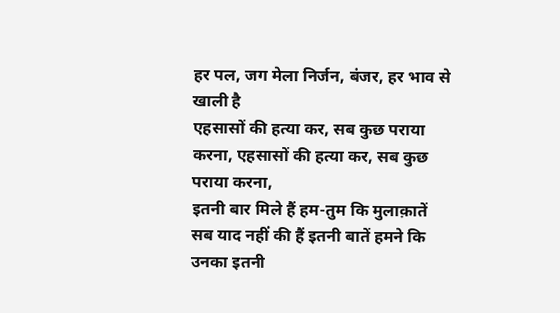हर पल, जग मेला निर्जन, बंजर, हर भाव से खाली है
एहसासों की हत्या कर, सब कुछ पराया करना, एहसासों की हत्या कर, सब कुछ पराया करना,
इतनी बार मिले हैं हम-तुम कि मुलाक़ातें सब याद नहीं की हैं इतनी बातें हमने कि उनका इतनी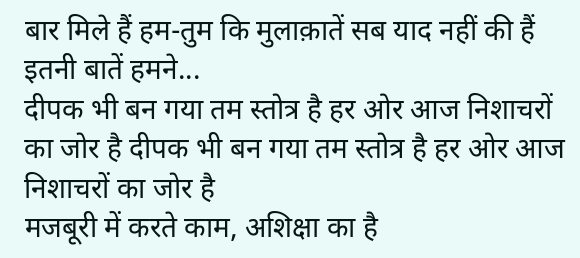बार मिले हैं हम-तुम कि मुलाक़ातें सब याद नहीं की हैं इतनी बातें हमने...
दीपक भी बन गया तम स्तोत्र है हर ओर आज निशाचरों का जोर है दीपक भी बन गया तम स्तोत्र है हर ओर आज निशाचरों का जोर है
मजबूरी में करते काम, अशिक्षा का है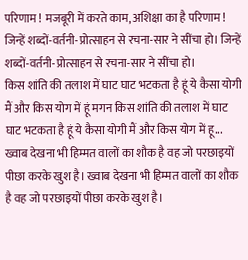परिणाम ! मजबूरी में करते काम, अशिक्षा का है परिणाम !
जिन्हें शब्दों-वर्तनी-प्रोत्साहन से रचना-सार ने सींचा हो। जिन्हें शब्दों-वर्तनी-प्रोत्साहन से रचना-सार ने सींचा हो।
किस शांति की तलाश में घाट घाट भटकता है हूं ये कैसा योगी मैं और किस योग में हूं मगन किस शांति की तलाश में घाट घाट भटकता है हूं ये कैसा योगी मैं और किस योग में हू...
ख्वाब देखना भी हिम्मत वालों का शौक है वह जो परछाइयों पीछा करके खुश है। ख्वाब देखना भी हिम्मत वालों का शौक है वह जो परछाइयों पीछा करके खुश है।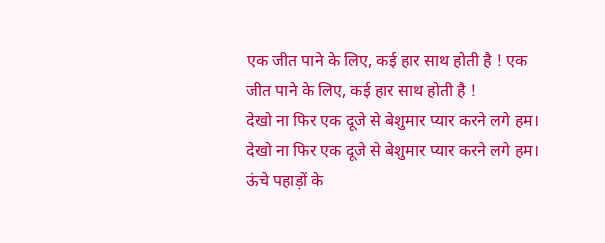एक जीत पाने के लिए, कई हार साथ होती है ! एक जीत पाने के लिए, कई हार साथ होती है !
देखो ना फिर एक दूजे से बेशुमार प्यार करने लगे हम। देखो ना फिर एक दूजे से बेशुमार प्यार करने लगे हम।
ऊंचे पहाड़ों के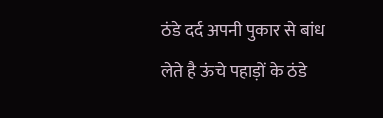ठंडे दर्द अपनी पुकार से बांध लेते है ऊंचे पहाड़ों के ठंडे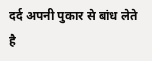दर्द अपनी पुकार से बांध लेते है